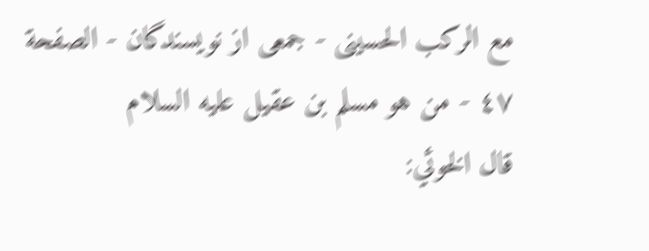مع الركب الحسينى - جمعی از نویسندگان - الصفحة ٤٧ - من هو مسلم بن عقيل عليه السلام
قال الخوئي: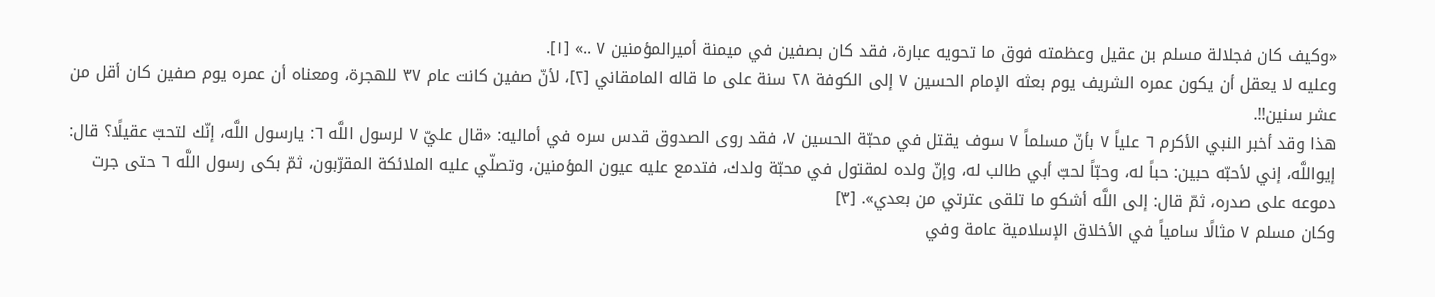«وكيف كان فجلالة مسلم بن عقيل وعظمته فوق ما تحويه عبارة، فقد كان بصفين في ميمنة أميرالمؤمنين ٧ ..» [١].
وعليه لا يعقل أن يكون عمره الشريف يوم بعثه الإمام الحسين ٧ إلى الكوفة ٢٨ سنة على ما قاله المامقاني [٢]، لأنّ صفين كانت عام ٣٧ للهجرة، ومعناه أن عمره يوم صفين كان أقل من عشر سنين!!.
هذا وقد أخبر النبي الأكرم ٦ علياً ٧ بأنّ مسلماً ٧ سوف يقتل في محبّة الحسين ٧، فقد روى الصدوق قدس سره في أماليه: «قال عليّ ٧ لرسول اللَّه ٦: يارسول اللَّه، إنّك لتحبّ عقيلًا؟ قال: إيواللَّه، إني لأحبّه حبين: حباً له، وحبّاً لحبّ أبي طالب له، وإنّ ولده لمقتول في محبّة ولدك، فتدمع عليه عيون المؤمنين، وتصلّي عليه الملائكة المقرّبون، ثمّ بكى رسول اللَّه ٦ حتى جرت دموعه على صدره، ثمّ قال: إلى اللَّه أشكو ما تلقى عترتي من بعدي». [٣]
وكان مسلم ٧ مثالًا سامياً في الأخلاق الإسلامية عامة وفي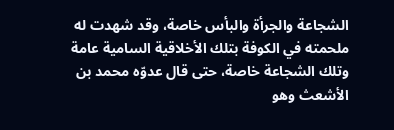الشجاعة والجرأة والبأس خاصة، وقد شهدت له ملحمته في الكوفة بتلك الأخلاقية السامية عامة وتلك الشجاعة خاصة، حتى قال عدوّه محمد بن الأشعث وهو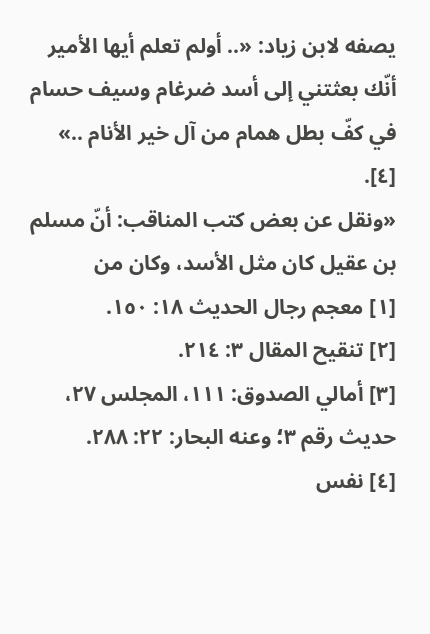يصفه لابن زياد: «.. أولم تعلم أيها الأمير أنّك بعثتني إلى أسد ضرغام وسيف حسام في كفّ بطل همام من آل خير الأنام ..» [٤].
«ونقل عن بعض كتب المناقب: أنّ مسلم بن عقيل كان مثل الأسد، وكان من
[١] معجم رجال الحديث ١٨: ١٥٠.
[٢] تنقيح المقال ٣: ٢١٤.
[٣] أمالي الصدوق: ١١١، المجلس ٢٧، حديث رقم ٣؛ وعنه البحار: ٢٢: ٢٨٨.
[٤] نفس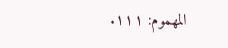المهموم: ١١١.